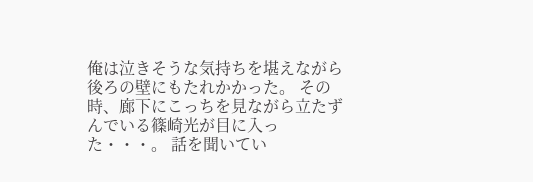俺は泣きそうな気持ちを堪えながら後ろの壁にもたれかかった。 その時、廊下にこっちを見ながら立たずんでいる篠崎光が目に入った・・・。 話を聞いてい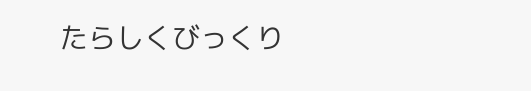たらしくびっくり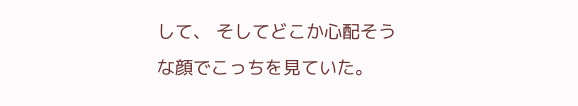して、 そしてどこか心配そうな顔でこっちを見ていた。